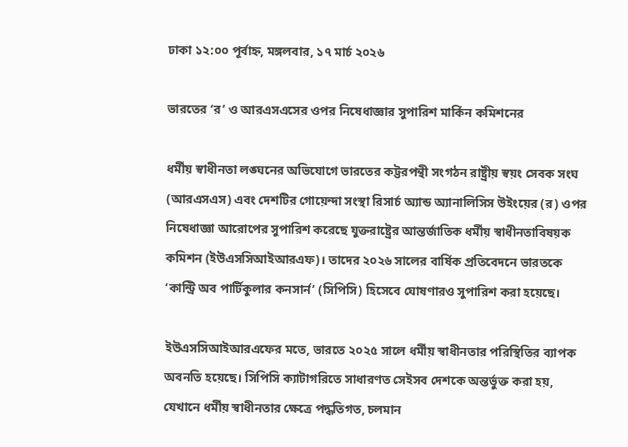ঢাকা ১২:০০ পূর্বাহ্ন, মঙ্গলবার, ১৭ মার্চ ২০২৬

ভারতের ‘র’ ও আরএসএসের ওপর নিষেধাজ্ঞার সুপারিশ মার্কিন কমিশনের

ধর্মীয় স্বাধীনতা লঙ্ঘনের অভিযোগে ভারতের কট্টরপন্থী সংগঠন রাষ্ট্রীয় স্বয়ং সেবক সংঘ (আরএসএস) এবং দেশটির গোয়েন্দা সংস্থা রিসার্চ অ্যান্ড অ্যানালিসিস উইংয়ের (র) ওপর নিষেধাজ্ঞা আরোপের সুপারিশ করেছে যুক্তরাষ্ট্রের আন্তর্জাতিক ধর্মীয় স্বাধীনতাবিষয়ক কমিশন (ইউএসসিআইআরএফ)। তাদের ২০২৬ সালের বার্ষিক প্রতিবেদনে ভারতকে ‘কান্ট্রি অব পার্টিকুলার কনসার্ন’ (সিপিসি) হিসেবে ঘোষণারও সুপারিশ করা হয়েছে।

ইউএসসিআইআরএফের মতে, ভারতে ২০২৫ সালে ধর্মীয় স্বাধীনতার পরিস্থিতির ব্যাপক অবনতি হয়েছে। সিপিসি ক্যাটাগরিতে সাধারণত সেইসব দেশকে অন্তর্ভুক্ত করা হয়, যেখানে ধর্মীয় স্বাধীনতার ক্ষেত্রে পদ্ধতিগত, চলমান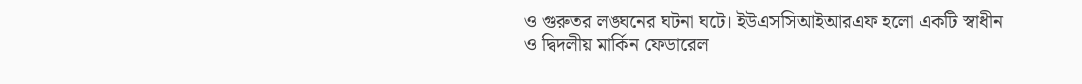ও গুরুতর লঙ্ঘনের ঘটনা ঘটে। ইউএসসিআইআরএফ হলো একটি স্বাধীন ও দ্বিদলীয় মার্কিন ফেডারেল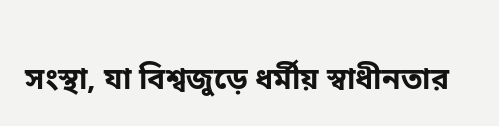সংস্থা, যা বিশ্বজুড়ে ধর্মীয় স্বাধীনতার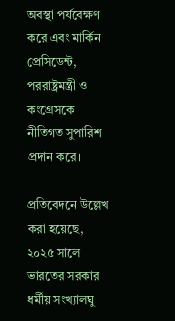অবস্থা পর্যবেক্ষণ করে এবং মার্কিন প্রেসিডেন্ট, পররাষ্ট্রমন্ত্রী ও কংগ্রেসকে নীতিগত সুপারিশ প্রদান করে।

প্রতিবেদনে উল্লেখ করা হয়েছে, ২০২৫ সালে ভারতের সরকার ধর্মীয় সংখ্যালঘু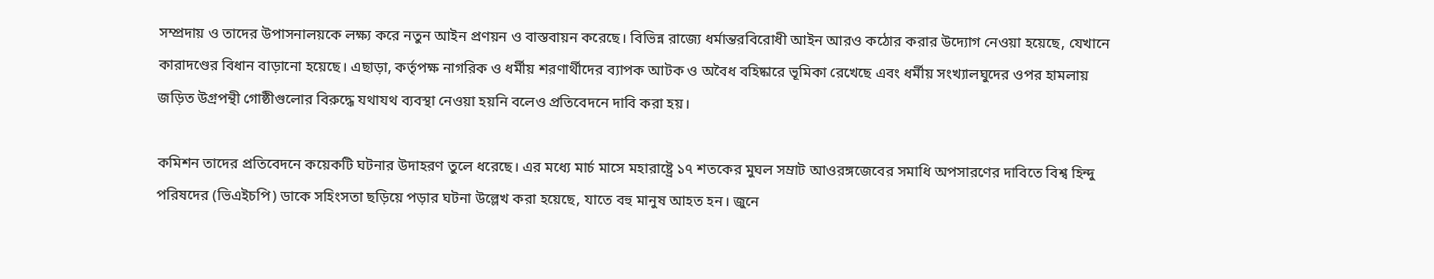সম্প্রদায় ও তাদের উপাসনালয়কে লক্ষ্য করে নতুন আইন প্রণয়ন ও বাস্তবায়ন করেছে। বিভিন্ন রাজ্যে ধর্মান্তরবিরোধী আইন আরও কঠোর করার উদ্যোগ নেওয়া হয়েছে, যেখানে কারাদণ্ডের বিধান বাড়ানো হয়েছে। এছাড়া, কর্তৃপক্ষ নাগরিক ও ধর্মীয় শরণার্থীদের ব্যাপক আটক ও অবৈধ বহিষ্কারে ভূমিকা রেখেছে এবং ধর্মীয় সংখ্যালঘুদের ওপর হামলায় জড়িত উগ্রপন্থী গোষ্ঠীগুলোর বিরুদ্ধে যথাযথ ব্যবস্থা নেওয়া হয়নি বলেও প্রতিবেদনে দাবি করা হয়।

কমিশন তাদের প্রতিবেদনে কয়েকটি ঘটনার উদাহরণ তুলে ধরেছে। এর মধ্যে মার্চ মাসে মহারাষ্ট্রে ১৭ শতকের মুঘল সম্রাট আওরঙ্গজেবের সমাধি অপসারণের দাবিতে বিশ্ব হিন্দু পরিষদের (ভিএইচপি) ডাকে সহিংসতা ছড়িয়ে পড়ার ঘটনা উল্লেখ করা হয়েছে, যাতে বহু মানুষ আহত হন। জুনে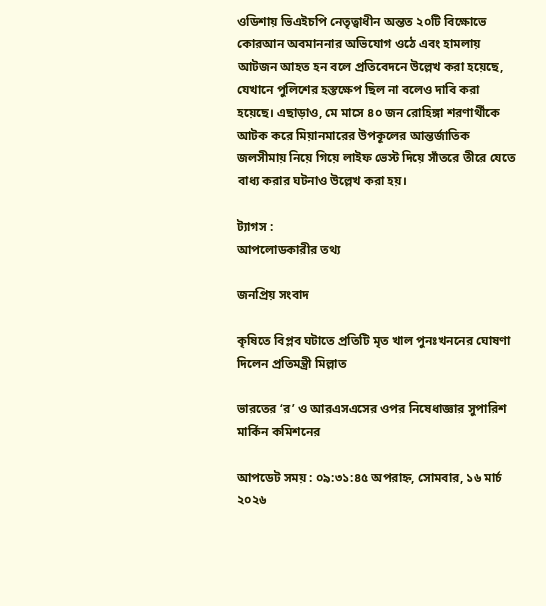ওডিশায় ভিএইচপি নেতৃত্বাধীন অন্তত ২০টি বিক্ষোভে কোরআন অবমাননার অভিযোগ ওঠে এবং হামলায় আটজন আহত হন বলে প্রতিবেদনে উল্লেখ করা হয়েছে, যেখানে পুলিশের হস্তক্ষেপ ছিল না বলেও দাবি করা হয়েছে। এছাড়াও, মে মাসে ৪০ জন রোহিঙ্গা শরণার্থীকে আটক করে মিয়ানমারের উপকূলের আন্তর্জাতিক জলসীমায় নিয়ে গিয়ে লাইফ ভেস্ট দিয়ে সাঁতরে তীরে যেতে বাধ্য করার ঘটনাও উল্লেখ করা হয়।

ট্যাগস :
আপলোডকারীর তথ্য

জনপ্রিয় সংবাদ

কৃষিতে বিপ্লব ঘটাতে প্রতিটি মৃত খাল পুনঃখননের ঘোষণা দিলেন প্রতিমন্ত্রী মিল্লাত

ভারতের ‘র’ ও আরএসএসের ওপর নিষেধাজ্ঞার সুপারিশ মার্কিন কমিশনের

আপডেট সময় : ০৯:৩১:৪৫ অপরাহ্ন, সোমবার, ১৬ মার্চ ২০২৬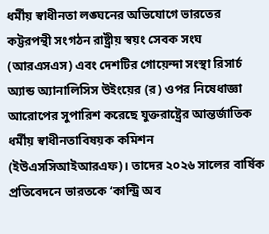ধর্মীয় স্বাধীনতা লঙ্ঘনের অভিযোগে ভারতের কট্টরপন্থী সংগঠন রাষ্ট্রীয় স্বয়ং সেবক সংঘ (আরএসএস) এবং দেশটির গোয়েন্দা সংস্থা রিসার্চ অ্যান্ড অ্যানালিসিস উইংয়ের (র) ওপর নিষেধাজ্ঞা আরোপের সুপারিশ করেছে যুক্তরাষ্ট্রের আন্তর্জাতিক ধর্মীয় স্বাধীনতাবিষয়ক কমিশন (ইউএসসিআইআরএফ)। তাদের ২০২৬ সালের বার্ষিক প্রতিবেদনে ভারতকে ‘কান্ট্রি অব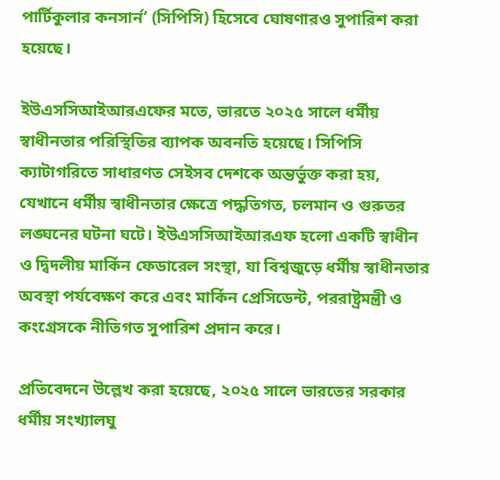পার্টিকুলার কনসার্ন’ (সিপিসি) হিসেবে ঘোষণারও সুপারিশ করা হয়েছে।

ইউএসসিআইআরএফের মতে, ভারতে ২০২৫ সালে ধর্মীয় স্বাধীনতার পরিস্থিতির ব্যাপক অবনতি হয়েছে। সিপিসি ক্যাটাগরিতে সাধারণত সেইসব দেশকে অন্তর্ভুক্ত করা হয়, যেখানে ধর্মীয় স্বাধীনতার ক্ষেত্রে পদ্ধতিগত, চলমান ও গুরুতর লঙ্ঘনের ঘটনা ঘটে। ইউএসসিআইআরএফ হলো একটি স্বাধীন ও দ্বিদলীয় মার্কিন ফেডারেল সংস্থা, যা বিশ্বজুড়ে ধর্মীয় স্বাধীনতার অবস্থা পর্যবেক্ষণ করে এবং মার্কিন প্রেসিডেন্ট, পররাষ্ট্রমন্ত্রী ও কংগ্রেসকে নীতিগত সুপারিশ প্রদান করে।

প্রতিবেদনে উল্লেখ করা হয়েছে, ২০২৫ সালে ভারতের সরকার ধর্মীয় সংখ্যালঘু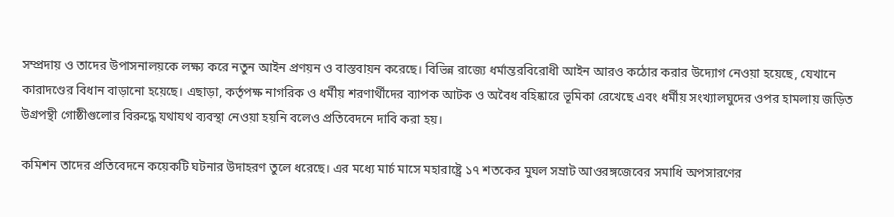সম্প্রদায় ও তাদের উপাসনালয়কে লক্ষ্য করে নতুন আইন প্রণয়ন ও বাস্তবায়ন করেছে। বিভিন্ন রাজ্যে ধর্মান্তরবিরোধী আইন আরও কঠোর করার উদ্যোগ নেওয়া হয়েছে, যেখানে কারাদণ্ডের বিধান বাড়ানো হয়েছে। এছাড়া, কর্তৃপক্ষ নাগরিক ও ধর্মীয় শরণার্থীদের ব্যাপক আটক ও অবৈধ বহিষ্কারে ভূমিকা রেখেছে এবং ধর্মীয় সংখ্যালঘুদের ওপর হামলায় জড়িত উগ্রপন্থী গোষ্ঠীগুলোর বিরুদ্ধে যথাযথ ব্যবস্থা নেওয়া হয়নি বলেও প্রতিবেদনে দাবি করা হয়।

কমিশন তাদের প্রতিবেদনে কয়েকটি ঘটনার উদাহরণ তুলে ধরেছে। এর মধ্যে মার্চ মাসে মহারাষ্ট্রে ১৭ শতকের মুঘল সম্রাট আওরঙ্গজেবের সমাধি অপসারণের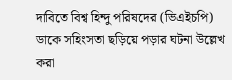দাবিতে বিশ্ব হিন্দু পরিষদের (ভিএইচপি) ডাকে সহিংসতা ছড়িয়ে পড়ার ঘটনা উল্লেখ করা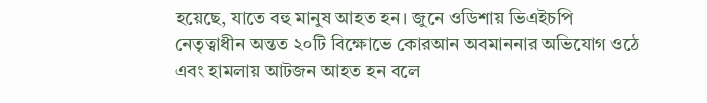হয়েছে, যাতে বহু মানুষ আহত হন। জুনে ওডিশায় ভিএইচপি নেতৃত্বাধীন অন্তত ২০টি বিক্ষোভে কোরআন অবমাননার অভিযোগ ওঠে এবং হামলায় আটজন আহত হন বলে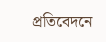প্রতিবেদনে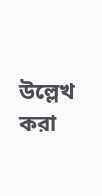উল্লেখ করা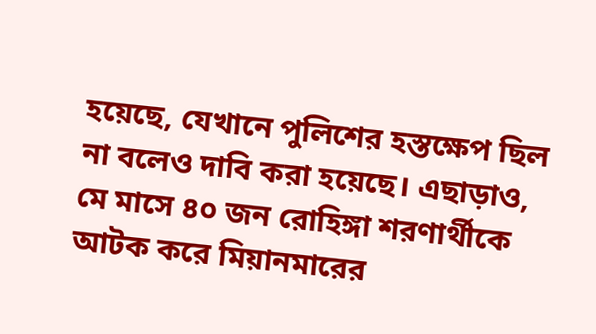হয়েছে, যেখানে পুলিশের হস্তক্ষেপ ছিল না বলেও দাবি করা হয়েছে। এছাড়াও, মে মাসে ৪০ জন রোহিঙ্গা শরণার্থীকে আটক করে মিয়ানমারের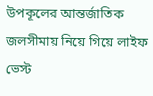উপকূলের আন্তর্জাতিক জলসীমায় নিয়ে গিয়ে লাইফ ভেস্ট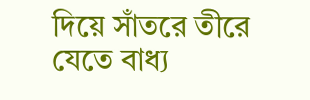দিয়ে সাঁতরে তীরে যেতে বাধ্য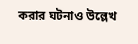করার ঘটনাও উল্লেখ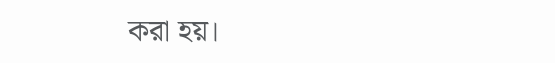করা হয়।